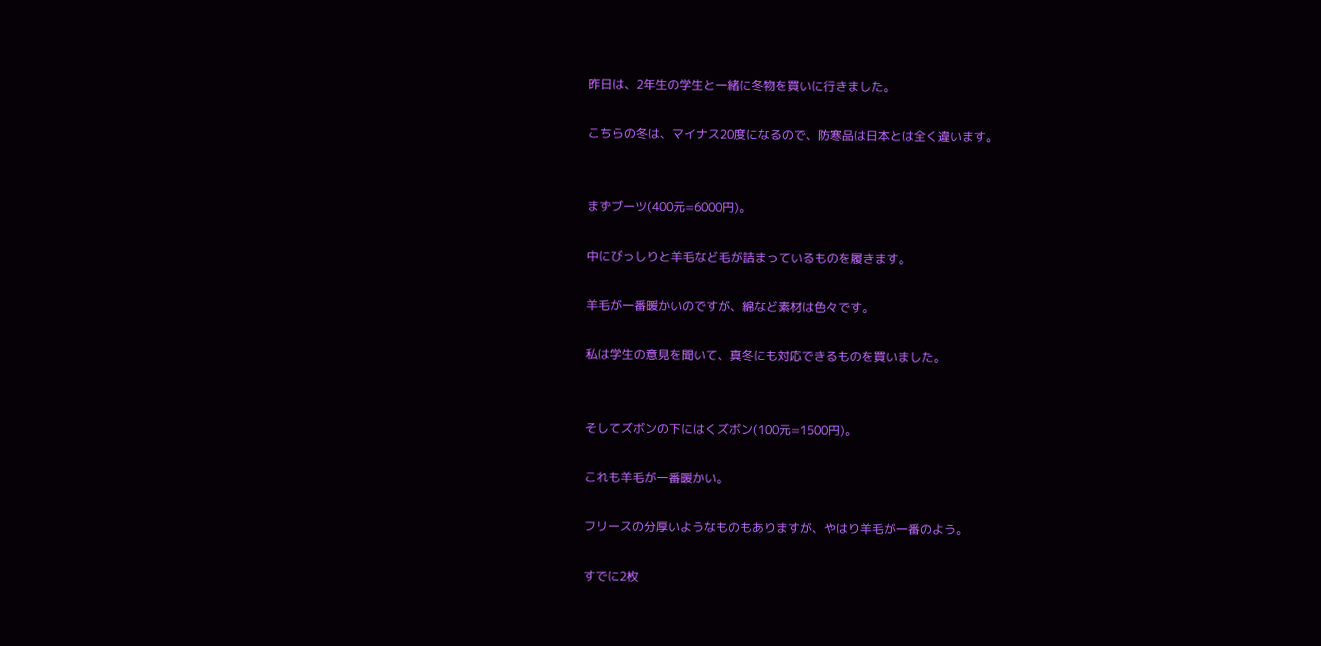昨日は、2年生の学生と一緒に冬物を買いに行きました。

こちらの冬は、マイナス20度になるので、防寒品は日本とは全く違います。


まずブーツ(400元=6000円)。

中にびっしりと羊毛など毛が詰まっているものを履きます。

羊毛が一番暖かいのですが、綿など素材は色々です。

私は学生の意見を聞いて、真冬にも対応できるものを買いました。


そしてズボンの下にはくズボン(100元=1500円)。

これも羊毛が一番暖かい。

フリースの分厚いようなものもありますが、やはり羊毛が一番のよう。

すでに2枚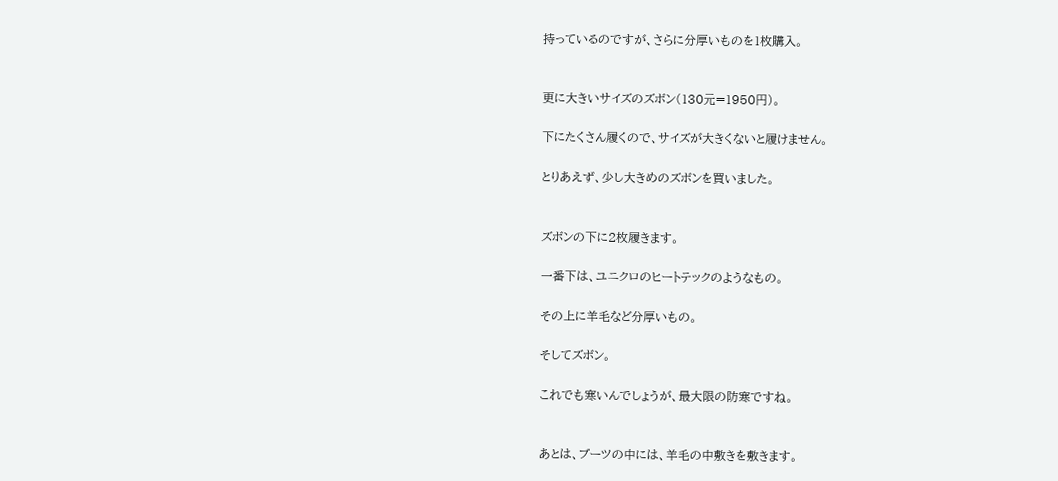持っているのですが、さらに分厚いものを1枚購入。


更に大きいサイズのズボン(130元=1950円)。

下にたくさん履くので、サイズが大きくないと履けません。

とりあえず、少し大きめのズボンを買いました。


ズボンの下に2枚履きます。

一番下は、ユニクロのヒートテックのようなもの。

その上に羊毛など分厚いもの。

そしてズボン。

これでも寒いんでしょうが、最大限の防寒ですね。


あとは、ブーツの中には、羊毛の中敷きを敷きます。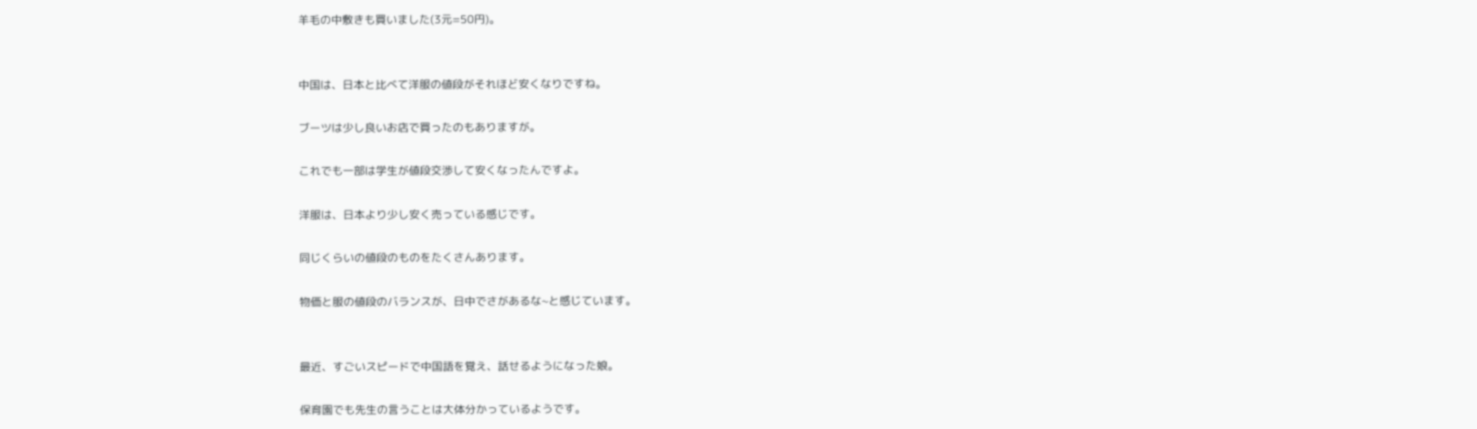羊毛の中敷きも買いました(3元=50円)。


中国は、日本と比べて洋服の値段がそれほど安くなりですね。

ブーツは少し良いお店で買ったのもありますが。

これでも一部は学生が値段交渉して安くなったんですよ。

洋服は、日本より少し安く売っている感じです。

同じくらいの値段のものをたくさんあります。

物価と服の値段のバランスが、日中でさがあるな~と感じています。


最近、すごいスピードで中国語を覚え、話せるようになった娘。

保育園でも先生の言うことは大体分かっているようです。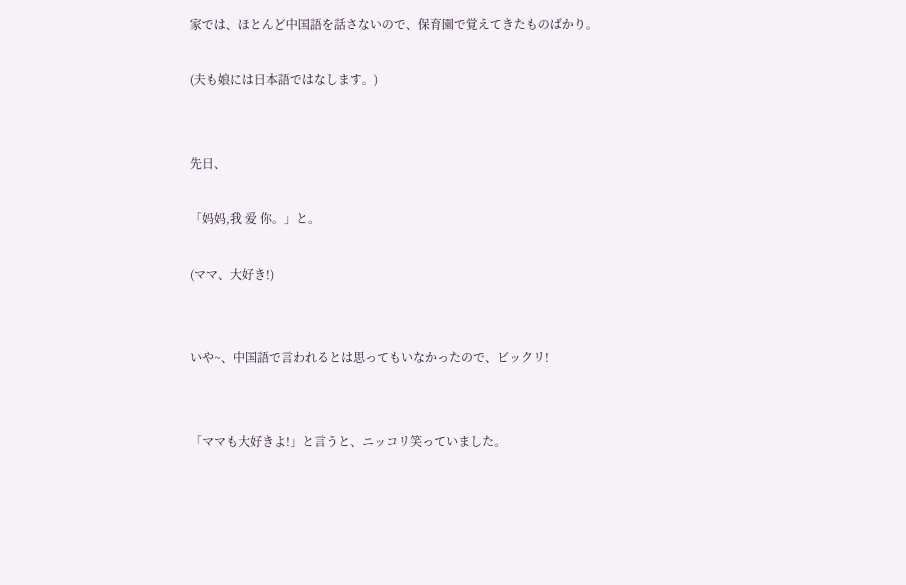家では、ほとんど中国語を話さないので、保育園で覚えてきたものばかり。

(夫も娘には日本語ではなします。)


先日、

「妈妈,我 爱 你。」と。

(ママ、大好き!)


いや~、中国語で言われるとは思ってもいなかったので、ビックリ!


「ママも大好きよ!」と言うと、ニッコリ笑っていました。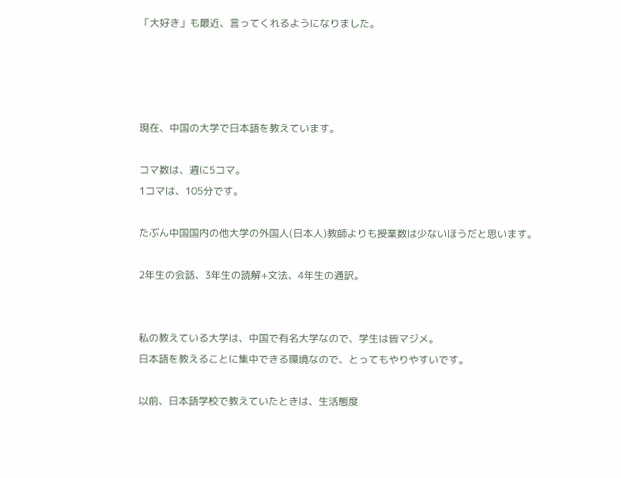「大好き」も最近、言ってくれるようになりました。




現在、中国の大学で日本語を教えています。

コマ数は、週に5コマ。
1コマは、105分です。

たぶん中国国内の他大学の外国人(日本人)教師よりも授業数は少ないほうだと思います。

2年生の会話、3年生の読解+文法、4年生の通訳。


私の教えている大学は、中国で有名大学なので、学生は皆マジメ。
日本語を教えることに集中できる環境なので、とってもやりやすいです。

以前、日本語学校で教えていたときは、生活態度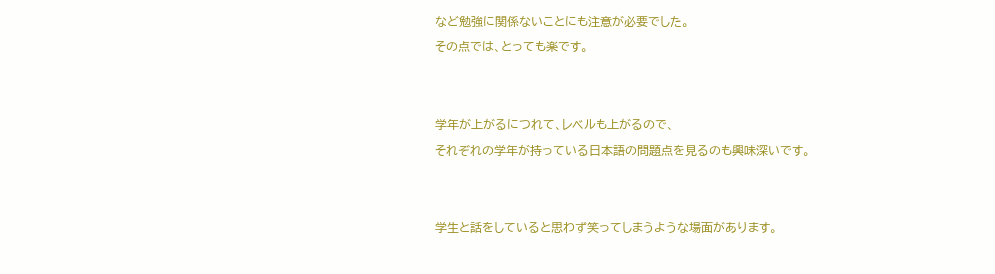など勉強に関係ないことにも注意が必要でした。
その点では、とっても楽です。


学年が上がるにつれて、レベルも上がるので、
それぞれの学年が持っている日本語の問題点を見るのも興味深いです。


学生と話をしていると思わず笑ってしまうような場面があります。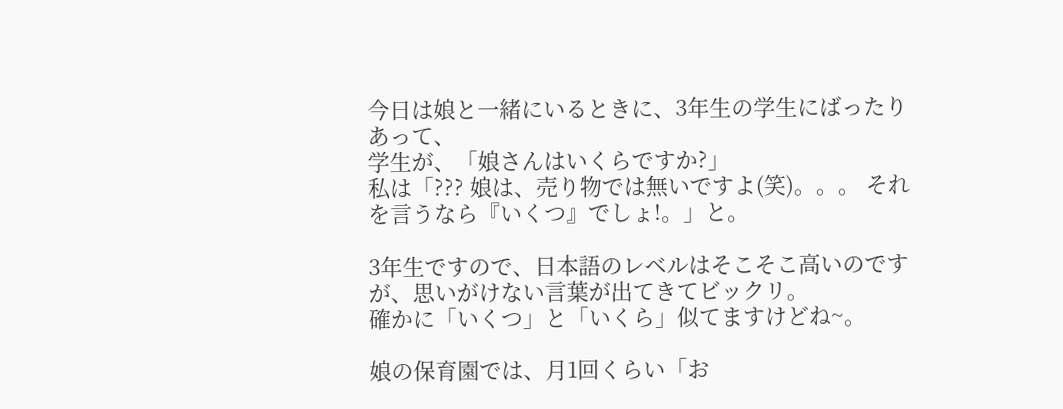今日は娘と一緒にいるときに、3年生の学生にばったりあって、
学生が、「娘さんはいくらですか?」
私は「??? 娘は、売り物では無いですよ(笑)。。。 それを言うなら『いくつ』でしょ!。」と。

3年生ですので、日本語のレベルはそこそこ高いのですが、思いがけない言葉が出てきてビックリ。
確かに「いくつ」と「いくら」似てますけどね~。

娘の保育園では、月1回くらい「お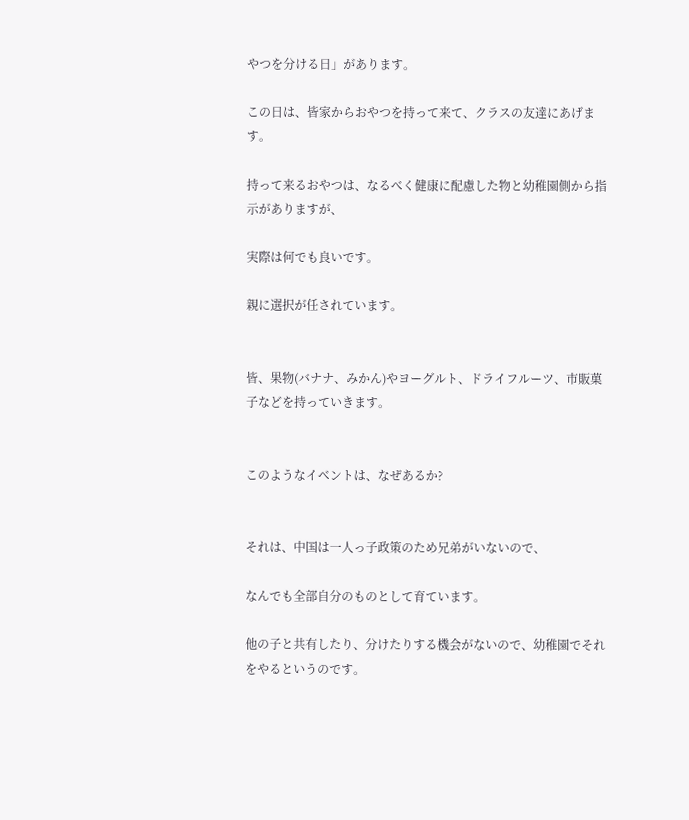やつを分ける日」があります。

この日は、皆家からおやつを持って来て、クラスの友達にあげます。

持って来るおやつは、なるべく健康に配慮した物と幼稚園側から指示がありますが、

実際は何でも良いです。

親に選択が任されています。


皆、果物(バナナ、みかん)やヨーグルト、ドライフルーツ、市販菓子などを持っていきます。


このようなイベントは、なぜあるか?


それは、中国は一人っ子政策のため兄弟がいないので、

なんでも全部自分のものとして育ています。

他の子と共有したり、分けたりする機会がないので、幼稚園でそれをやるというのです。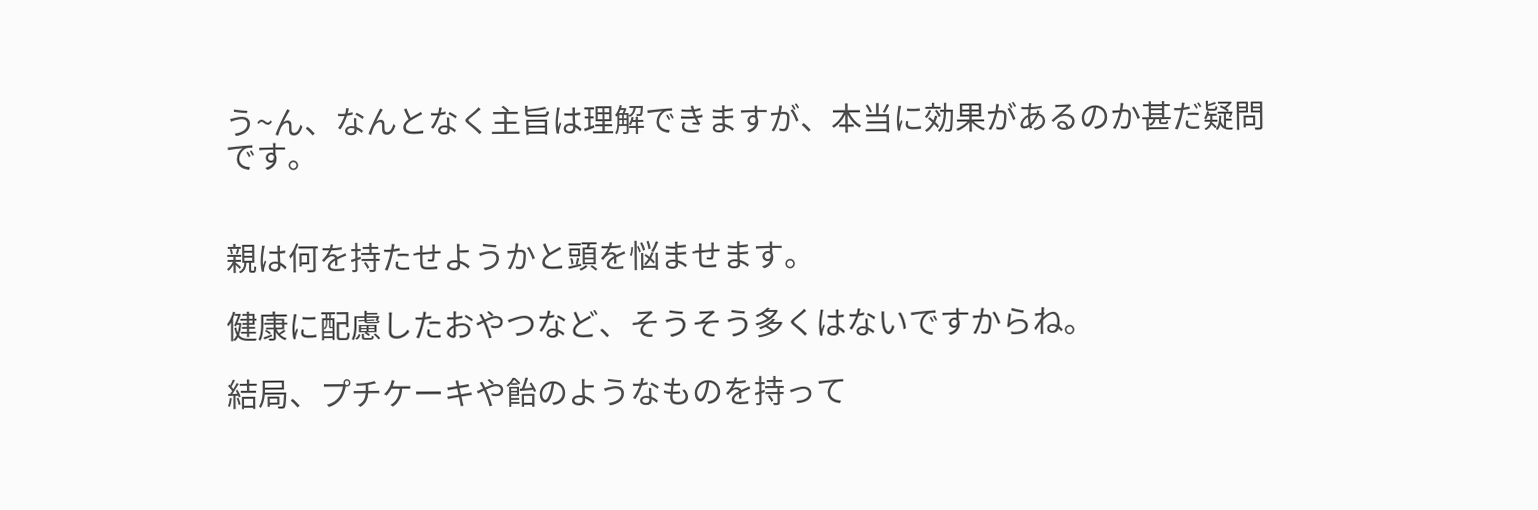う~ん、なんとなく主旨は理解できますが、本当に効果があるのか甚だ疑問です。


親は何を持たせようかと頭を悩ませます。

健康に配慮したおやつなど、そうそう多くはないですからね。

結局、プチケーキや飴のようなものを持って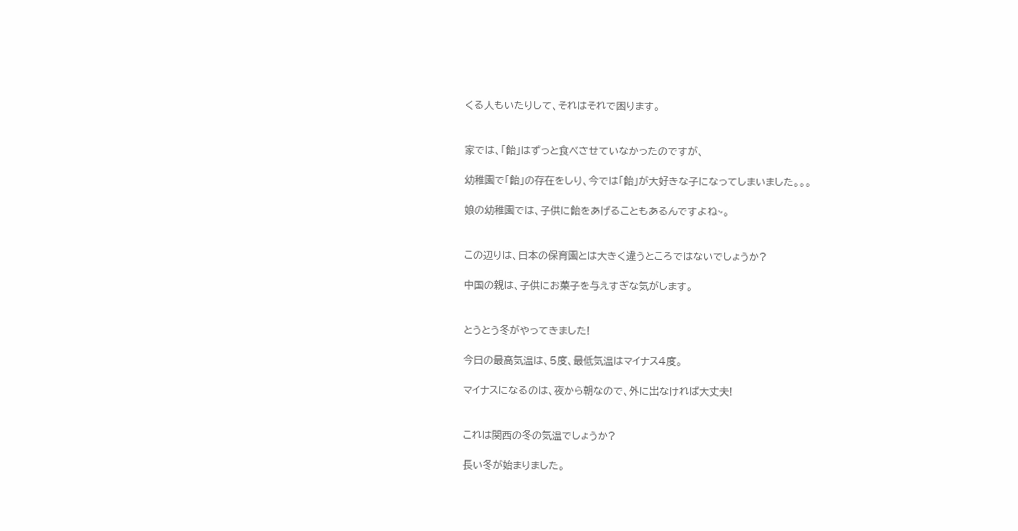くる人もいたりして、それはそれで困ります。


家では、「飴」はずっと食べさせていなかったのですが、

幼稚園で「飴」の存在をしり、今では「飴」が大好きな子になってしまいました。。。

娘の幼稚園では、子供に飴をあげることもあるんですよね~。


この辺りは、日本の保育園とは大きく違うところではないでしょうか?

中国の親は、子供にお菓子を与えすぎな気がします。


とうとう冬がやってきました!

今日の最高気温は、5度、最低気温はマイナス4度。

マイナスになるのは、夜から朝なので、外に出なければ大丈夫!


これは関西の冬の気温でしょうか?

長い冬が始まりました。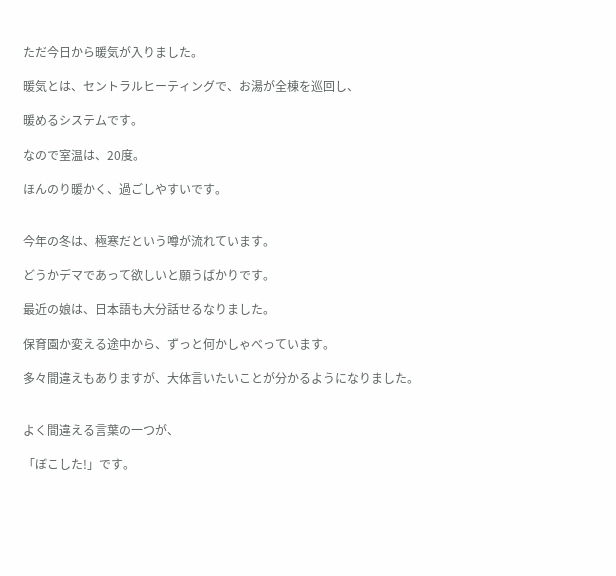ただ今日から暖気が入りました。

暖気とは、セントラルヒーティングで、お湯が全棟を巡回し、

暖めるシステムです。

なので室温は、20度。

ほんのり暖かく、過ごしやすいです。


今年の冬は、極寒だという噂が流れています。

どうかデマであって欲しいと願うばかりです。

最近の娘は、日本語も大分話せるなりました。

保育園か変える途中から、ずっと何かしゃべっています。

多々間違えもありますが、大体言いたいことが分かるようになりました。


よく間違える言葉の一つが、

「ぼこした!」です。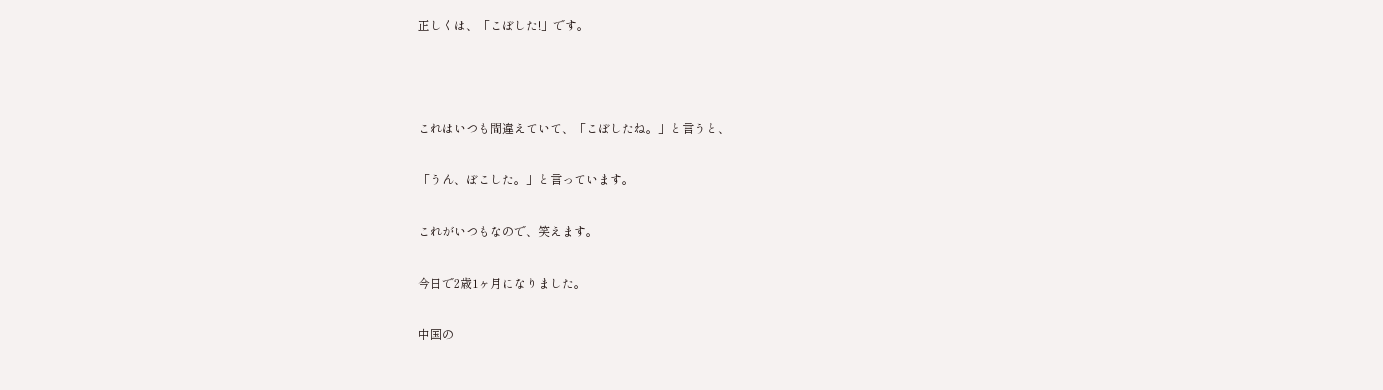正しくは、「こぼした!」です。



これはいつも間違えていて、「こぼしたね。」と言うと、

「うん、ぼこした。」と言っています。

これがいつもなので、笑えます。

今日で2歳1ヶ月になりました。

中国の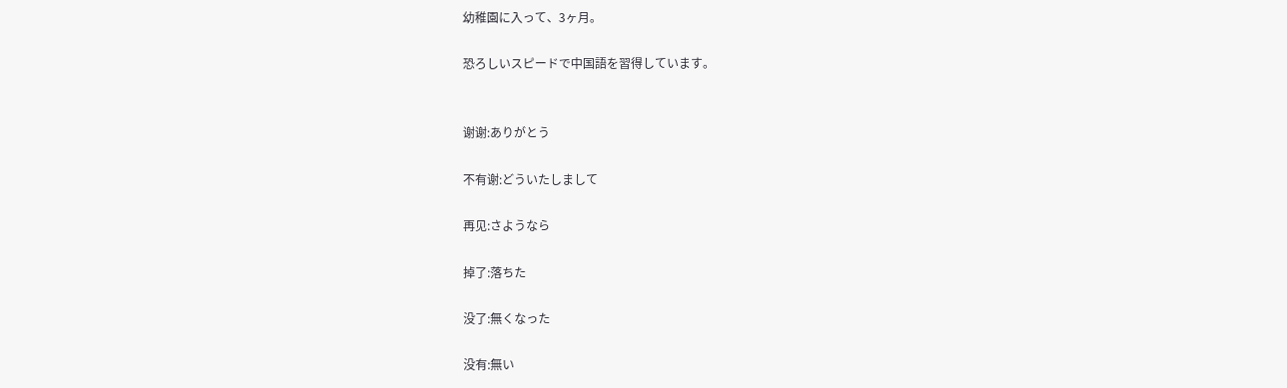幼稚園に入って、3ヶ月。

恐ろしいスピードで中国語を習得しています。


谢谢:ありがとう

不有谢:どういたしまして

再见:さようなら

掉了:落ちた

没了:無くなった

没有:無い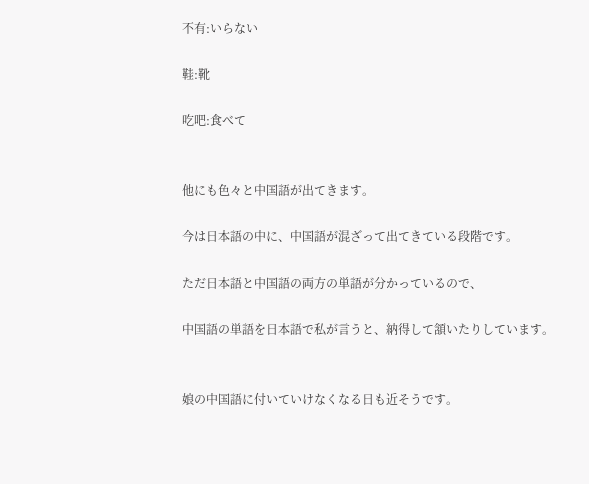不有:いらない

鞋:靴

吃吧:食べて


他にも色々と中国語が出てきます。

今は日本語の中に、中国語が混ざって出てきている段階です。

ただ日本語と中国語の両方の単語が分かっているので、

中国語の単語を日本語で私が言うと、納得して頷いたりしています。


娘の中国語に付いていけなくなる日も近そうです。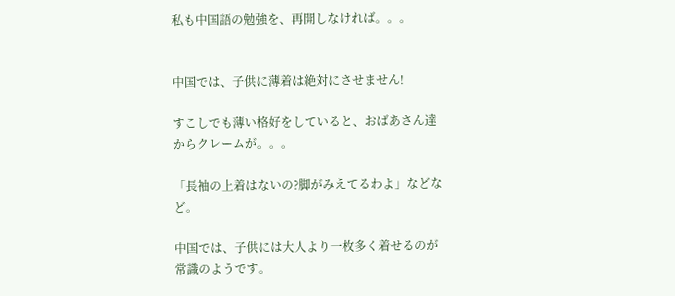私も中国語の勉強を、再開しなければ。。。


中国では、子供に薄着は絶対にさせません!

すこしでも薄い格好をしていると、おばあさん達からクレームが。。。

「長袖の上着はないの?脚がみえてるわよ」などなど。

中国では、子供には大人より一枚多く着せるのが常識のようです。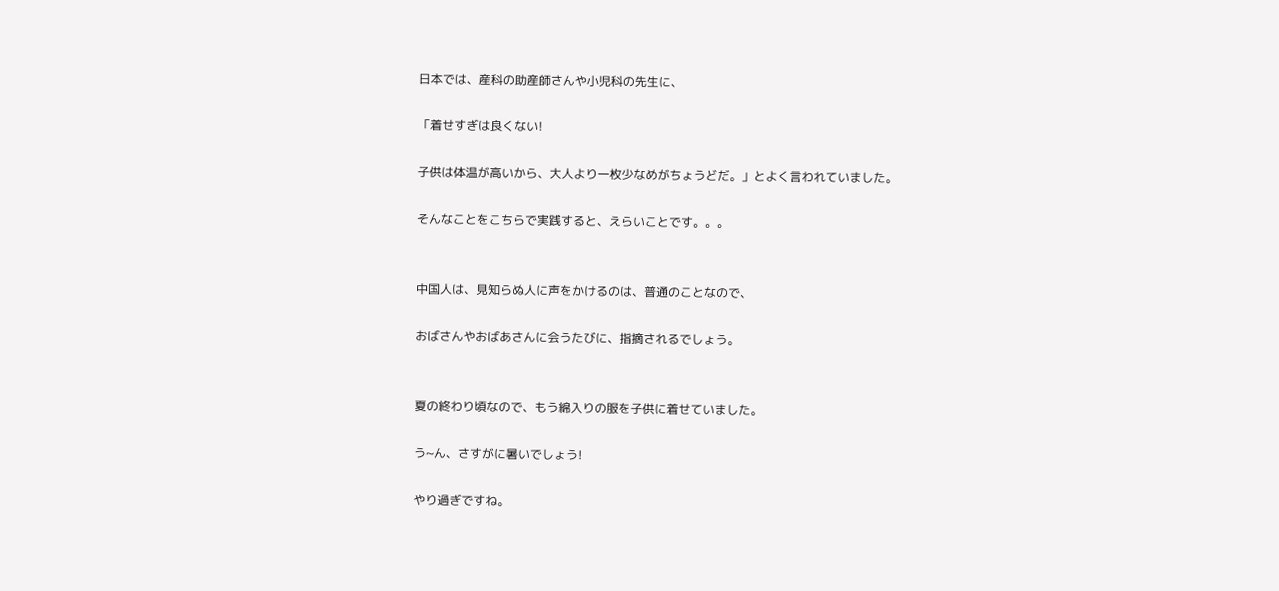日本では、産科の助産師さんや小児科の先生に、

「着せすぎは良くない!

子供は体温が高いから、大人より一枚少なめがちょうどだ。」とよく言われていました。

そんなことをこちらで実践すると、えらいことです。。。


中国人は、見知らぬ人に声をかけるのは、普通のことなので、

おばさんやおばあさんに会うたびに、指摘されるでしょう。


夏の終わり頃なので、もう綿入りの服を子供に着せていました。

う~ん、さすがに暑いでしょう!

やり過ぎですね。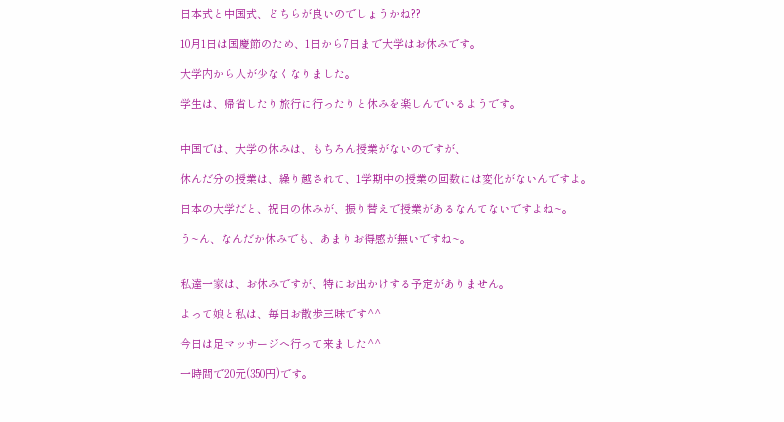日本式と中国式、どちらが良いのでしょうかね??

10月1日は国慶節のため、1日から7日まで大学はお休みです。

大学内から人が少なくなりました。

学生は、帰省したり旅行に行ったりと休みを楽しんでいるようです。


中国では、大学の休みは、もちろん授業がないのですが、

休んだ分の授業は、繰り越されて、1学期中の授業の回数には変化がないんですよ。

日本の大学だと、祝日の休みが、振り替えで授業があるなんてないですよね~。

う~ん、なんだか休みでも、あまりお得感が無いですね~。


私達一家は、お休みですが、特にお出かけする予定がありません。

よって娘と私は、毎日お散歩三昧です^^

今日は足マッサージへ行って来ました^^

一時間で20元(350円)です。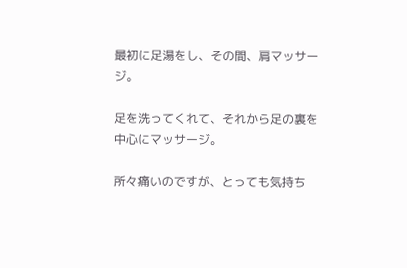最初に足湯をし、その間、肩マッサージ。

足を洗ってくれて、それから足の裏を中心にマッサージ。

所々痛いのですが、とっても気持ち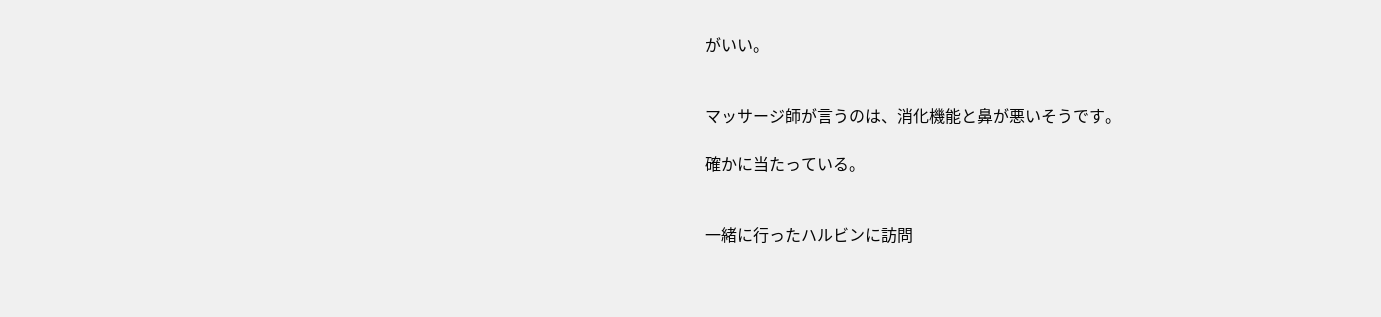がいい。


マッサージ師が言うのは、消化機能と鼻が悪いそうです。

確かに当たっている。


一緒に行ったハルビンに訪問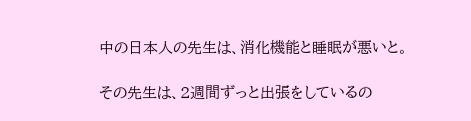中の日本人の先生は、消化機能と睡眠が悪いと。

その先生は、2週間ずっと出張をしているの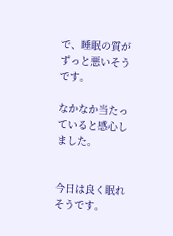で、睡眠の質がずっと悪いそうです。

なかなか当たっていると感心しました。


今日は良く眠れそうです。